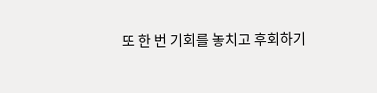또 한 번 기회를 놓치고 후회하기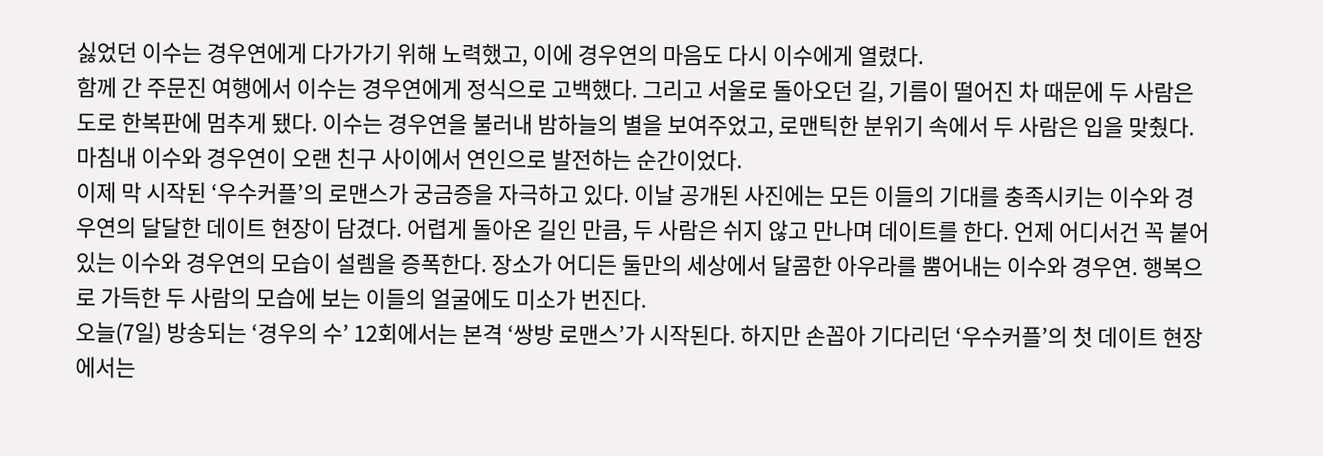싫었던 이수는 경우연에게 다가가기 위해 노력했고, 이에 경우연의 마음도 다시 이수에게 열렸다.
함께 간 주문진 여행에서 이수는 경우연에게 정식으로 고백했다. 그리고 서울로 돌아오던 길, 기름이 떨어진 차 때문에 두 사람은 도로 한복판에 멈추게 됐다. 이수는 경우연을 불러내 밤하늘의 별을 보여주었고, 로맨틱한 분위기 속에서 두 사람은 입을 맞췄다. 마침내 이수와 경우연이 오랜 친구 사이에서 연인으로 발전하는 순간이었다.
이제 막 시작된 ‘우수커플’의 로맨스가 궁금증을 자극하고 있다. 이날 공개된 사진에는 모든 이들의 기대를 충족시키는 이수와 경우연의 달달한 데이트 현장이 담겼다. 어렵게 돌아온 길인 만큼, 두 사람은 쉬지 않고 만나며 데이트를 한다. 언제 어디서건 꼭 붙어있는 이수와 경우연의 모습이 설렘을 증폭한다. 장소가 어디든 둘만의 세상에서 달콤한 아우라를 뿜어내는 이수와 경우연. 행복으로 가득한 두 사람의 모습에 보는 이들의 얼굴에도 미소가 번진다.
오늘(7일) 방송되는 ‘경우의 수’ 12회에서는 본격 ‘쌍방 로맨스’가 시작된다. 하지만 손꼽아 기다리던 ‘우수커플’의 첫 데이트 현장에서는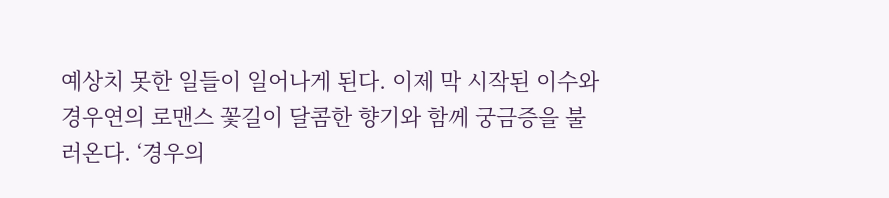예상치 못한 일들이 일어나게 된다. 이제 막 시작된 이수와 경우연의 로맨스 꽃길이 달콤한 향기와 함께 궁금증을 불러온다. ‘경우의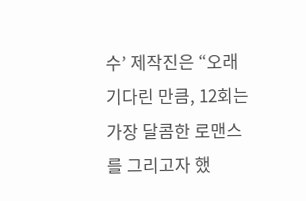수’ 제작진은 “오래 기다린 만큼, 12회는 가장 달콤한 로맨스를 그리고자 했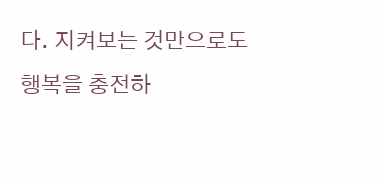다. 지켜보는 것만으로도 행복을 충전하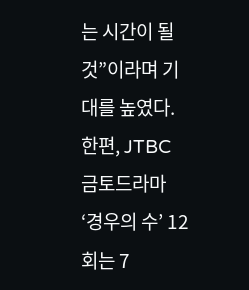는 시간이 될 것”이라며 기대를 높였다.
한편, JTBC 금토드라마 ‘경우의 수’ 12회는 7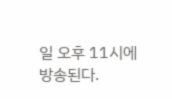일 오후 11시에 방송된다.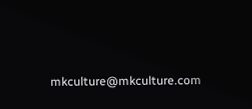mkculture@mkculture.com